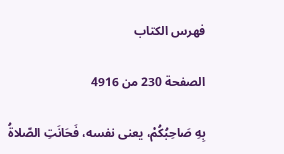فهرس الكتاب

الصفحة 230 من 4916

بِهِ صَاحِبُكُمْ، يعنى نفسه، فَحَانَتِ الصّلاةُ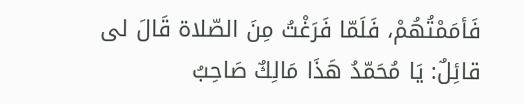فَأمَمْتُهُمْ، فَلَمّا فَرَغْتُ مِنَ الصّلاة قَالَ لى قائِلٌ: يَا مُحَمّدُ هَذَا مَالِكٌ صَاحِبُ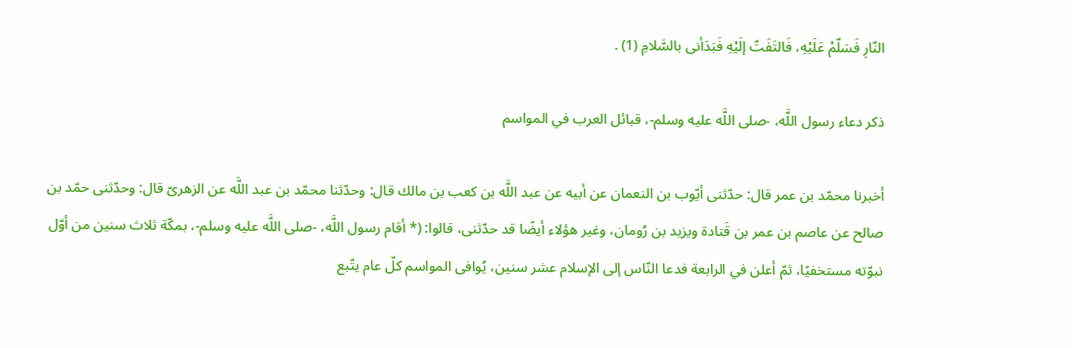النّارِ فَسَلّمْ عَلَيْهِ، فَالتَفَتّ إلَيْهِ فَبَدَأنى بالسَّلامِ (1) .

ذكر دعاء رسول اللَّه، -صلى اللَّه عليه وسلم-، قبائل العرب في المواسم

أخبرنا محمّد بن عمر قال: حدّثنى أيّوب بن النعمان عن أبيه عن عبد اللَّه بن كعب بن مالك قال: وحدّثنا محمّد بن عبد اللَّه عن الزهرىّ قال: وحدّثنى حمّد بن صالح عن عاصم بن عمر بن قَتادة ويزيد بن رُومان، وغير هؤلاء أيضًا قد حدّثنى، قالوا: (* أقام رسول اللَّه، -صلى اللَّه عليه وسلم-، بمكّة ثلاث سنين من أوّل نبوّته مستخفيًا، ثمّ أعلن في الرابعة فدعا النّاس إلى الإسلام عشر سنين، يُوافى المواسم كلّ عام يتّبع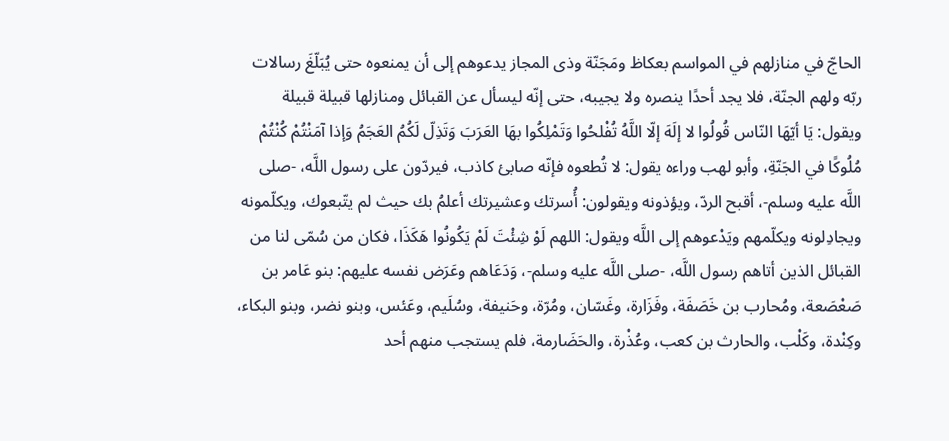الحاجّ في منازلهم في المواسم بعكاظ ومَجَنّة وذى المجاز يدعوهم إلى أن يمنعوه حتى يُبَلّغَ رسالات ربّه ولهم الجنّة، فلا يجد أحدًا ينصره ولا يجيبه، حتى إنّه ليسأل عن القبائل ومنازلها قبيلة قبيلة ويقول: يَا أيّهَا النّاس قُولُوا لا إلَهَ إلّا اللَّهُ تُفْلحُوا وَتَمْلِكُوا بهَا العَرَبَ وَتَذِلّ لَكُمُ العَجَمُ وَإذا آمَنْتُمْ كُنْتُمْ مُلُوكًا في الجَنّةِ، وأبو لهب وراءه يقول: لا تُطعوه فإنّه صابئ كاذب، فيردّون على رسول اللَّه، -صلى اللَّه عليه وسلم-، أقبح الردّ، ويؤذونه ويقولون: أُسرتك وعشيرتك أعلمُ بك حيث لم يتّبعوك، ويكلّمونه ويجادِلونه ويكلّمهم ويَدْعوهم إلى اللَّه ويقول: اللهم لَوْ شِئْتَ لَمْ يَكُونُوا هَكَذَا، فكان من سُمّى لنا من القبائل الذين أتاهم رسول اللَّه، -صلى اللَّه عليه وسلم-، وَدَعَاهم وعَرَض نفسه عليهم: بنو عَامر بن صَعْصَعة، ومُحارب بن خَصَفَة، وفَزَارة، وغَسّان، ومُرّة، وحَنيفة، وسُلَيم، وعَئس، وبنو نضر، وبنو البكاء، وكِنْدة، وكَلْب، والحارث بن كعب، وعُذْرة، والحَضَارمة، فلم يستجب منهم أحد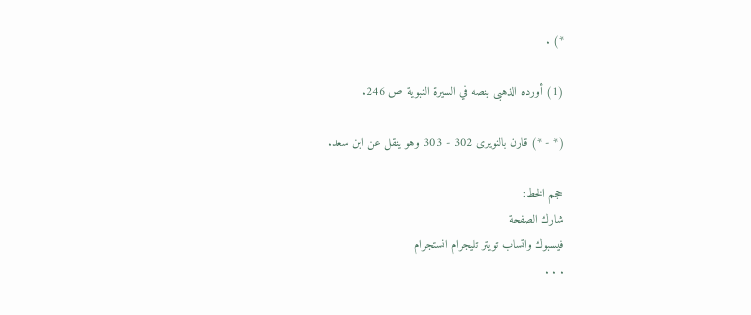*) .

(1) أورده الذهبى بنصه في السيرة النبوية ص 246.

(* - *) قارن بالنويرى 302 - 303 وهو ينقل عن ابن سعد.

حجم الخط:
شارك الصفحة
فيسبوك واتساب تويتر تليجرام انستجرام
. . .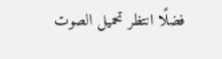فضلًا انتظر تحميل الصوت